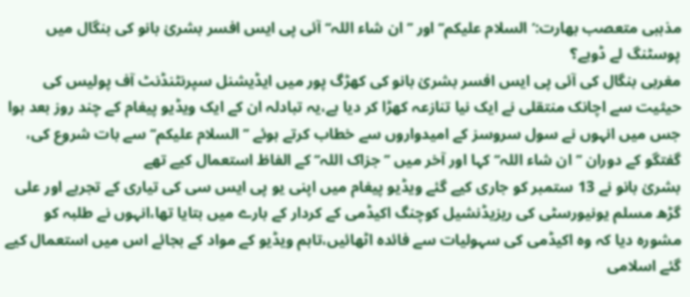مذہبی متعصب بھارت:’السلام علیکم‘‘ اور ’’ان شاء اللہ‘‘ آئی پی ایس افسر بشریٰ بانو کی بنگال میں پوسٹنگ لے ڈوبے؟
مغربی بنگال کی آئی پی ایس افسر بشریٰ بانو کی کھڑگ پور میں ایڈیشنل سپرنٹنڈنٹ آف پولیس کی حیثیت سے اچانک منتقلی نے ایک نیا تنازعہ کھڑا کر دیا ہے،یہ تبادلہ ان کے ایک ویڈیو پیغام کے چند روز بعد ہوا جس میں انہوں نے سول سروسز کے امیدواروں سے خطاب کرتے ہوئے ’’السلام علیکم‘‘ سے بات شروع کی، گفتگو کے دوران ’’ان شاء اللہ‘‘ کہا اور آخر میں ’’جزاک اللہ‘‘ کے الفاظ استعمال کیے تھے
بشریٰ بانو نے 13 ستمبر کو جاری کیے گئے ویڈیو پیغام میں اپنی یو پی ایس سی کی تیاری کے تجربے اور علی گڑھ مسلم یونیورسٹی کی ریزیڈنشیل کوچنگ اکیڈمی کے کردار کے بارے میں بتایا تھا،انہوں نے طلبہ کو مشورہ دیا کہ وہ اکیڈمی کی سہولیات سے فائدہ اٹھائیں،تاہم ویڈیو کے مواد کے بجائے اس میں استعمال کیے گئے اسلامی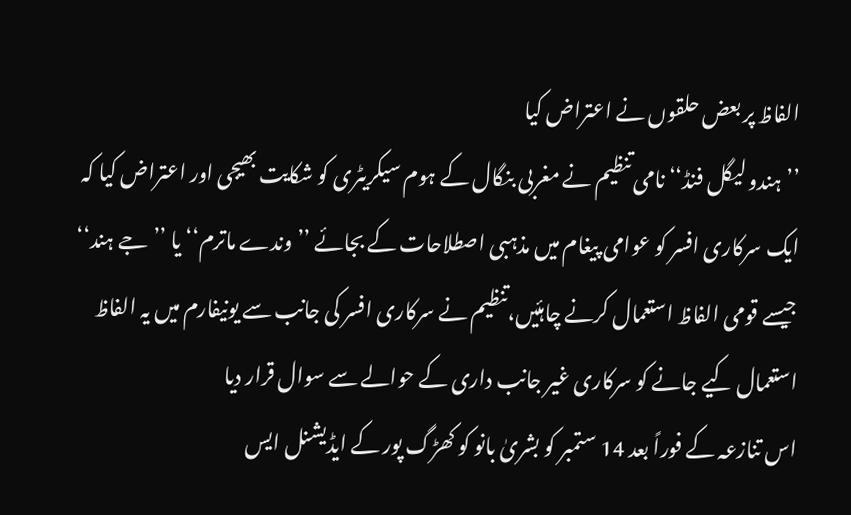الفاظ پر بعض حلقوں نے اعتراض کیا
’’ہندو لیگل فنڈ‘‘ نامی تنظیم نے مغربی بنگال کے ہوم سیکریٹری کو شکایت بھیجی اور اعتراض کیا کہ ایک سرکاری افسر کو عوامی پیغام میں مذہبی اصطلاحات کے بجائے ’’وندے ماترم‘‘ یا ’’جے ہند‘‘ جیسے قومی الفاظ استعمال کرنے چاہئیں،تنظیم نے سرکاری افسر کی جانب سے یونیفارم میں یہ الفاظ استعمال کیے جانے کو سرکاری غیر جانب داری کے حوالے سے سوال قرار دیا
اس تنازعہ کے فوراً بعد 14 ستمبر کو بشریٰ بانو کو کھڑگ پور کے ایڈیشنل ایس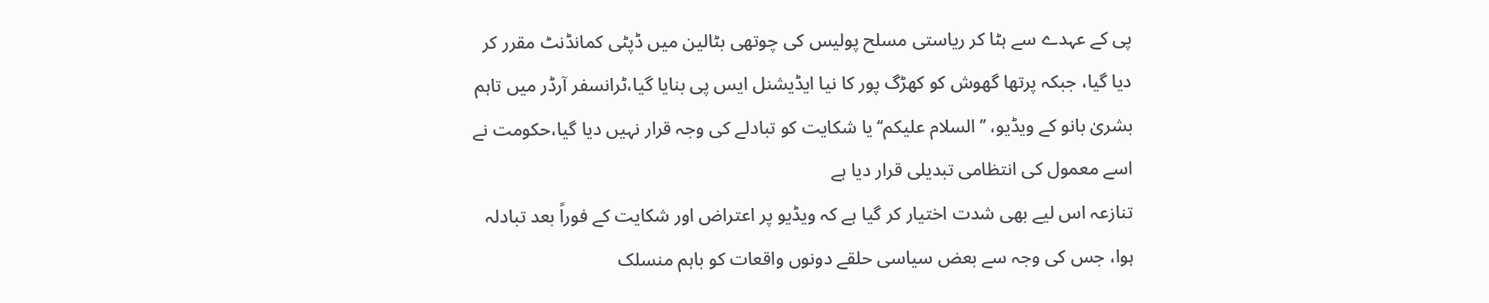پی کے عہدے سے ہٹا کر ریاستی مسلح پولیس کی چوتھی بٹالین میں ڈپٹی کمانڈنٹ مقرر کر دیا گیا، جبکہ پرتھا گھوش کو کھڑگ پور کا نیا ایڈیشنل ایس پی بنایا گیا،ٹرانسفر آرڈر میں تاہم بشریٰ بانو کے ویڈیو، ’’السلام علیکم‘‘ یا شکایت کو تبادلے کی وجہ قرار نہیں دیا گیا،حکومت نے اسے معمول کی انتظامی تبدیلی قرار دیا ہے
تنازعہ اس لیے بھی شدت اختیار کر گیا ہے کہ ویڈیو پر اعتراض اور شکایت کے فوراً بعد تبادلہ ہوا، جس کی وجہ سے بعض سیاسی حلقے دونوں واقعات کو باہم منسلک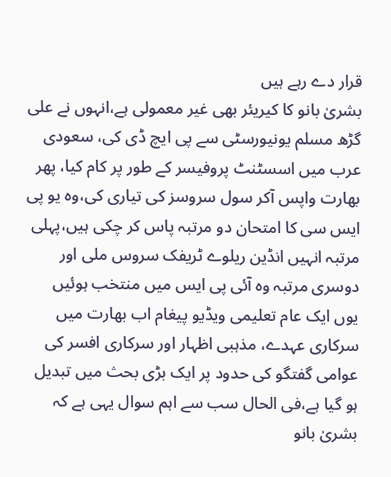قرار دے رہے ہیں
بشریٰ بانو کا کیریئر بھی غیر معمولی ہے،انہوں نے علی گڑھ مسلم یونیورسٹی سے پی ایچ ڈی کی، سعودی عرب میں اسسٹنٹ پروفیسر کے طور پر کام کیا، پھر بھارت واپس آکر سول سروسز کی تیاری کی،وہ یو پی ایس سی کا امتحان دو مرتبہ پاس کر چکی ہیں،پہلی مرتبہ انہیں انڈین ریلوے ٹریفک سروس ملی اور دوسری مرتبہ وہ آئی پی ایس میں منتخب ہوئیں
یوں ایک عام تعلیمی ویڈیو پیغام اب بھارت میں سرکاری عہدے، مذہبی اظہار اور سرکاری افسر کی عوامی گفتگو کی حدود پر ایک بڑی بحث میں تبدیل ہو گیا ہے،فی الحال سب سے اہم سوال یہی ہے کہ بشریٰ بانو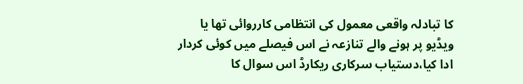کا تبادلہ واقعی معمول کی انتظامی کارروائی تھا یا ویڈیو پر ہونے والے تنازعہ نے اس فیصلے میں کوئی کردار ادا کیا،دستیاب سرکاری ریکارڈ اس سوال کا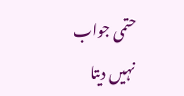حتمی جواب نہیں دیتا